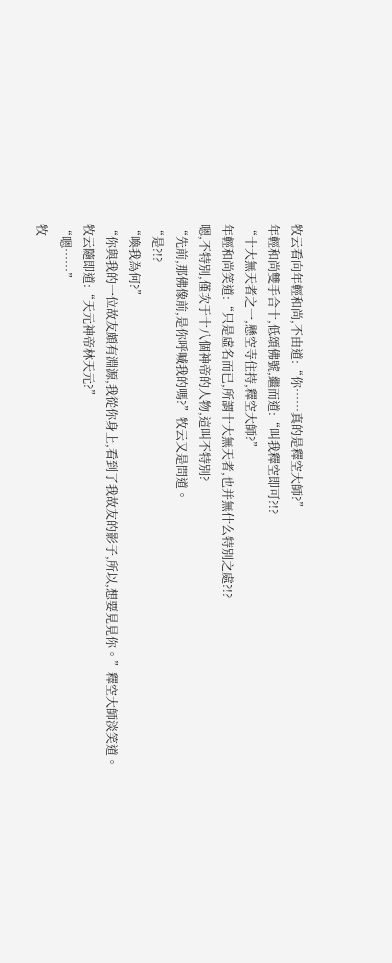牧云看向年輕和尚,不由道:“你……真的是釋空大師?”
年輕和尚雙手合十,低頌佛號,繼而道:“叫我釋空即可?!?
“十大無天者之一,懸空寺住持,釋空大師?”
年輕和尚笑道:“只是虛名而已,所謂十大無天者,也并無什么特別之處?!?
嗯,不特別,僅次于十八個神帝的人物,這叫不特別?
“先前,那佛像前,是你呼喊我的嗎?”牧云又是問道。
“是?!?
“喚我為何?”
“你與我的一位故友頗有淵源,我從你身上,看到了我故友的影子,所以,想要見見你。”釋空大師淡笑道。
牧云隨即道:“天元神帝林天元?”
“嗯……”
牧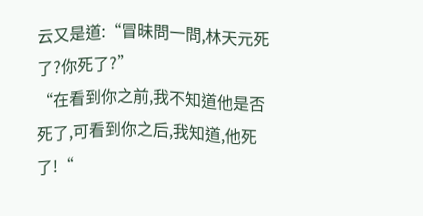云又是道:“冒昧問一問,林天元死了?你死了?”
“在看到你之前,我不知道他是否死了,可看到你之后,我知道,他死了!“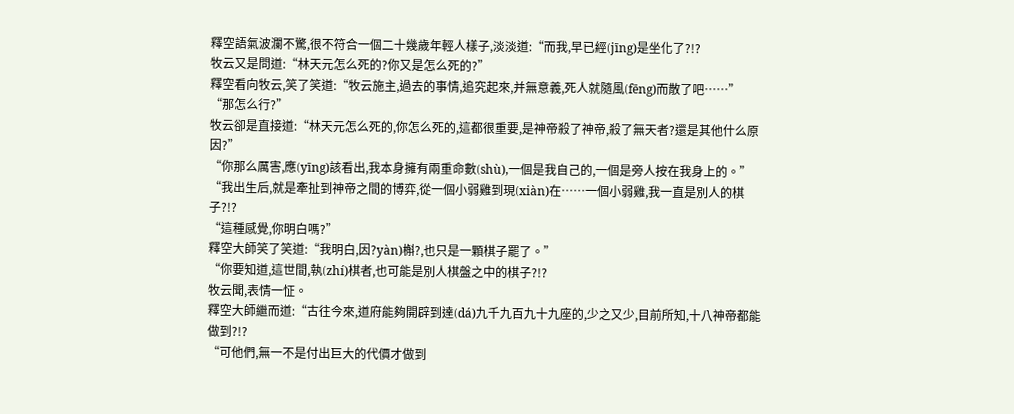釋空語氣波瀾不驚,很不符合一個二十幾歲年輕人樣子,淡淡道:“而我,早已經(jīng)是坐化了?!?
牧云又是問道:“林天元怎么死的?你又是怎么死的?”
釋空看向牧云,笑了笑道:“牧云施主,過去的事情,追究起來,并無意義,死人就隨風(fēng)而散了吧……”
“那怎么行?”
牧云卻是直接道:“林天元怎么死的,你怎么死的,這都很重要,是神帝殺了神帝,殺了無天者?還是其他什么原因?”
“你那么厲害,應(yīng)該看出,我本身擁有兩重命數(shù),一個是我自己的,一個是旁人按在我身上的。”
“我出生后,就是牽扯到神帝之間的博弈,從一個小弱雞到現(xiàn)在……一個小弱雞,我一直是別人的棋子?!?
“這種感覺,你明白嗎?”
釋空大師笑了笑道:“我明白,因?yàn)槲?,也只是一顆棋子罷了。”
“你要知道,這世間,執(zhí)棋者,也可能是別人棋盤之中的棋子?!?
牧云聞,表情一怔。
釋空大師繼而道:“古往今來,道府能夠開辟到達(dá)九千九百九十九座的,少之又少,目前所知,十八神帝都能做到?!?
“可他們,無一不是付出巨大的代價才做到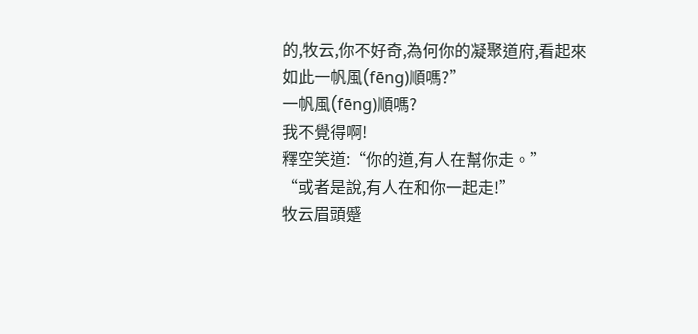的,牧云,你不好奇,為何你的凝聚道府,看起來如此一帆風(fēng)順嗎?”
一帆風(fēng)順嗎?
我不覺得啊!
釋空笑道:“你的道,有人在幫你走。”
“或者是說,有人在和你一起走!”
牧云眉頭蹙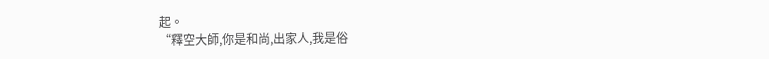起。
“釋空大師,你是和尚,出家人,我是俗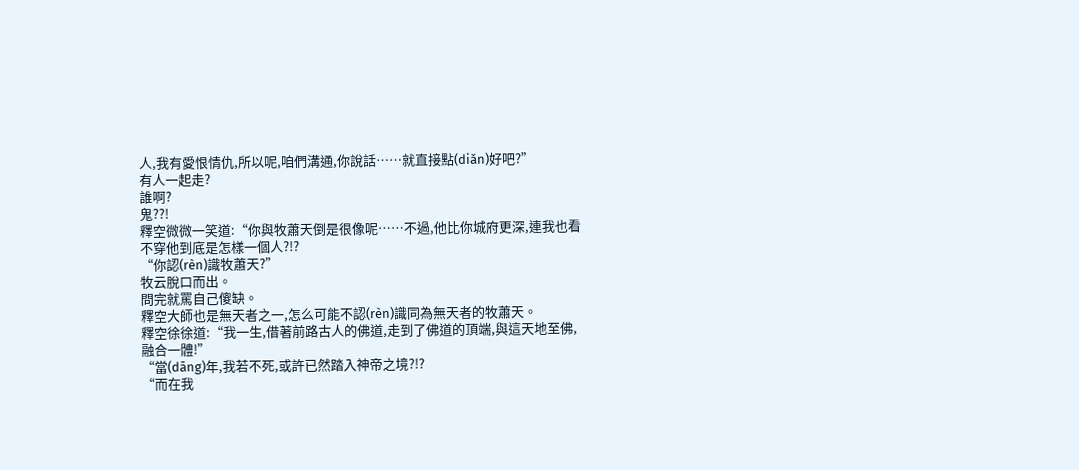人,我有愛恨情仇,所以呢,咱們溝通,你說話……就直接點(diǎn)好吧?”
有人一起走?
誰啊?
鬼??!
釋空微微一笑道:“你與牧蕭天倒是很像呢……不過,他比你城府更深,連我也看不穿他到底是怎樣一個人?!?
“你認(rèn)識牧蕭天?”
牧云脫口而出。
問完就罵自己傻缺。
釋空大師也是無天者之一,怎么可能不認(rèn)識同為無天者的牧蕭天。
釋空徐徐道:“我一生,借著前路古人的佛道,走到了佛道的頂端,與這天地至佛,融合一體!”
“當(dāng)年,我若不死,或許已然踏入神帝之境?!?
“而在我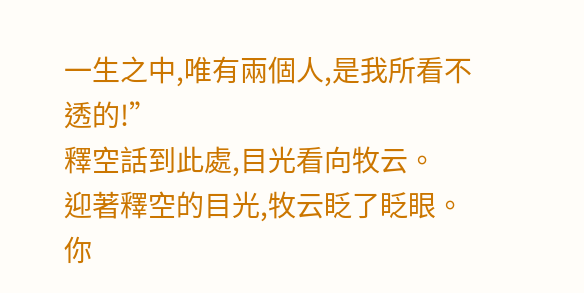一生之中,唯有兩個人,是我所看不透的!”
釋空話到此處,目光看向牧云。
迎著釋空的目光,牧云眨了眨眼。
你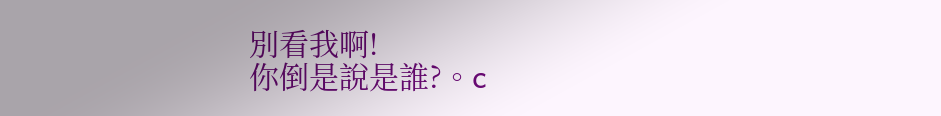別看我啊!
你倒是說是誰?。c